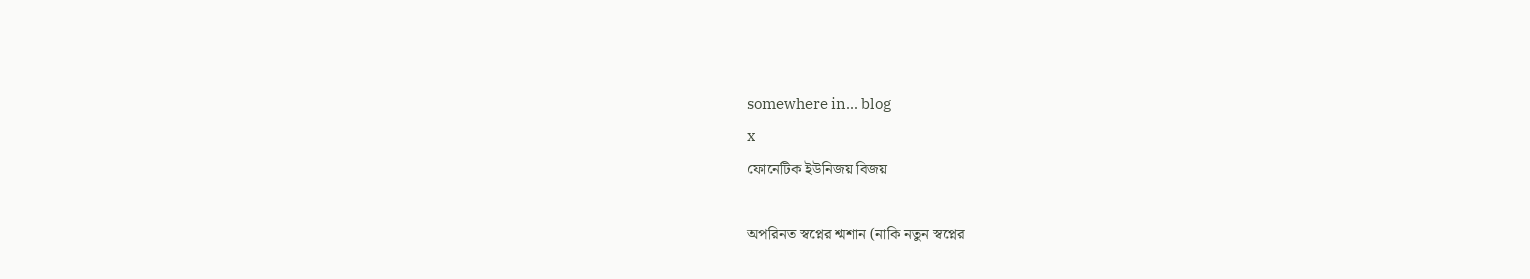somewhere in... blog
x
ফোনেটিক ইউনিজয় বিজয়

অপরিনত স্বপ্নের শ্মশান (নাকি নতুন স্বপ্নের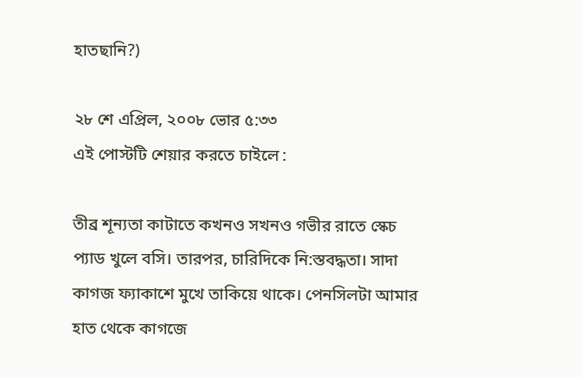হাতছানি?)

২৮ শে এপ্রিল, ২০০৮ ভোর ৫:৩৩
এই পোস্টটি শেয়ার করতে চাইলে :

তীব্র শূন্যতা কাটাতে কখনও সখনও গভীর রাতে স্কেচ প‌্যাড খুলে বসি। তারপর, চারিদিকে নি:স্তবদ্ধতা। সাদা কাগজ ফ্যাকাশে মুখে তাকিয়ে থাকে। পেনসিলটা আমার হাত থেকে কাগজে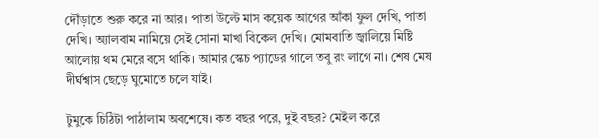দৌঁড়াতে শুরু করে না আর। পাতা উল্টে মাস কয়েক আগের আঁকা ফুল দেখি, পাতা দেখি। অ্যালবাম নামিয়ে সেই সোনা মাখা বিকেল দেখি। মোমবাতি জ্বালিয়ে মিষ্টি আলোয় থম মেরে বসে থাকি। আমার স্কেচ প‌্যাডের গালে তবু রং লাগে না। শেষ মেষ দীর্ঘশ্বাস ছেড়ে ঘুমোতে চলে যাই।

টুমুকে চিঠিটা পাঠালাম অবশেষে। কত বছর পরে, দুই বছর? মেইল করে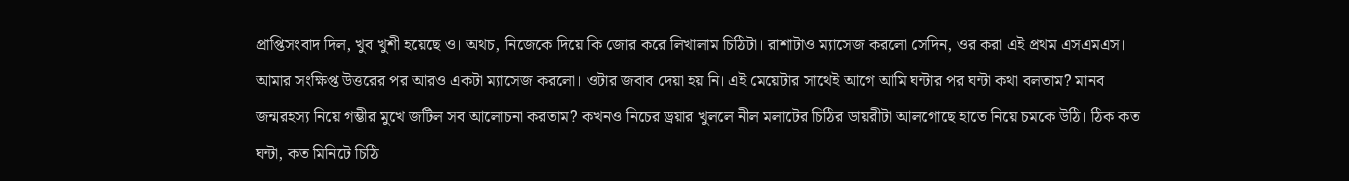প্রাপ্তিসংবাদ দিল, খুব খুশী হয়েছে ও। অথচ, নিজেকে দিয়ে কি জোর করে লিখালাম চিঠিটা। রাশাটাও ম্যাসেজ করলো সেদিন, ওর করা এই প্রথম এসএমএস। আমার সংক্ষিপ্ত উত্তরের পর আরও একটা ম্যাসেজ করলো। ওটার জবাব দেয়া হয় নি। এই মেয়েটার সাথেই আগে আমি ঘন্টার পর ঘন্টা কথা বলতাম? মানব জন্মরহস্য নিয়ে গম্ভীর মুখে জটিল সব আলোচনা করতাম? কখনও নিচের ড্রয়ার খুললে নীল মলাটের চিঠির ডায়রীটা আলগোছে হাতে নিয়ে চমকে উঠি। ঠিক কত ঘন্টা, কত মিনিটে চিঠি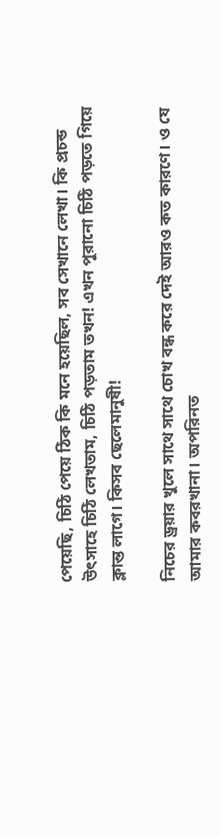পেয়েছি, চিঠি পেয়ে ঠিক কি মনে হয়েছিল, সব সেখানে লেখা। কি প্রচন্ড উৎসাহে চিঠি লেখতাম, চিঠি পড়তাম তখন! এখন পুরানো চিঠি পড়তে গিয়ে ক্লান্ত লাগে। কিসব ছেলেমানুষী!

নিচের ড্রয়ার খুলে সাথে সাথে চোখ বন্ধ করে দেই আরও কত কারণে। ও যে আমার কবরখানা। অপরিনত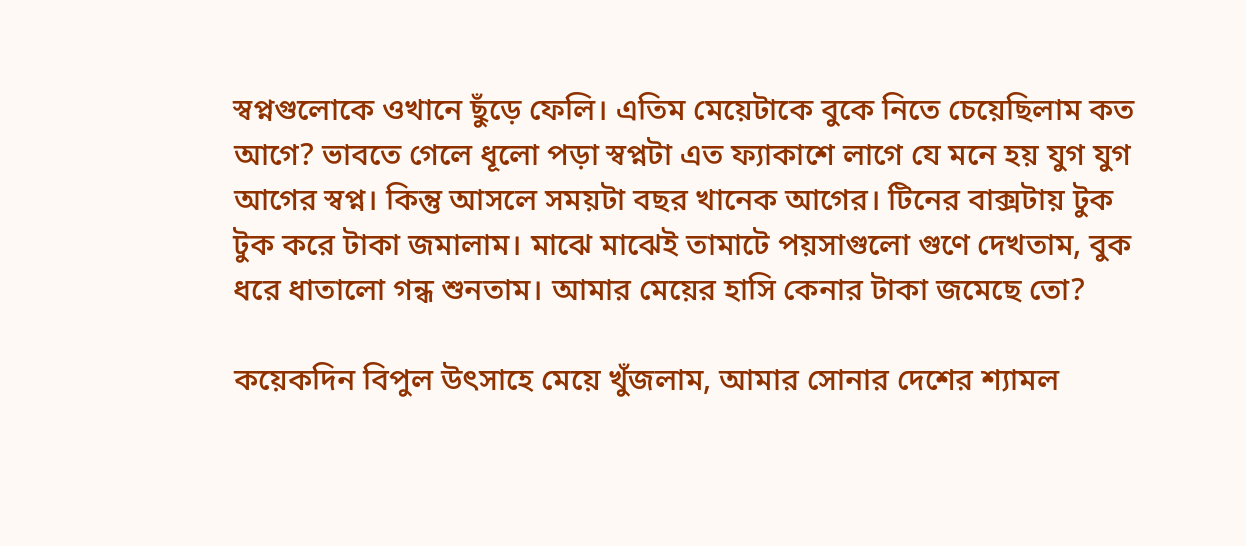স্বপ্নগুলোকে ওখানে ছুঁড়ে ফেলি। এতিম মেয়েটাকে বুকে নিতে চেয়েছিলাম কত আগে? ভাবতে গেলে ধূলো পড়া স্বপ্নটা এত ফ্যাকাশে লাগে যে মনে হয় যুগ যুগ আগের স্বপ্ন। কিন্তু আসলে সময়টা বছর খানেক আগের। টিনের বাক্সটায় টুক টুক করে টাকা জমালাম। মাঝে মাঝেই তামাটে পয়সাগুলো গুণে দেখতাম, বুক ধরে ধাতালো গন্ধ শুনতাম। আমার মেয়ের হাসি কেনার টাকা জমেছে তো?

কয়েকদিন বিপুল উৎসাহে মেয়ে খুঁজলাম, আমার সোনার দেশের শ্যামল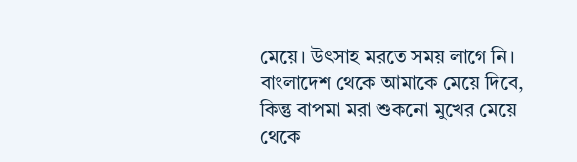মেয়ে। উৎসাহ মরতে সময় লাগে নি। বাংলাদেশ থেকে আমাকে মেয়ে দিবে, কিন্তু বাপমা মরা শুকনো মুখের মেয়ে থেকে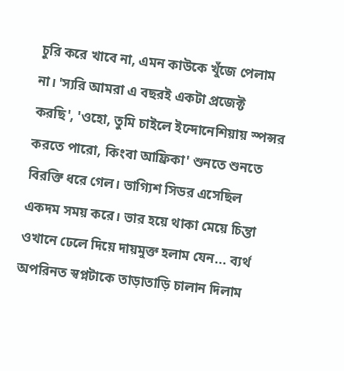চুরি করে খাবে না, এমন কাউকে খুঁজে পেলাম না। 'স্যরি আমরা এ বছরই একটা প্রজেক্ট করছি', 'ওহো, তুমি চাইলে ইন্দোনেশিয়ায় স্পন্সর করতে পারো, কিংবা আফ্রিকা' শুনতে শুনতে বিরক্তি ধরে গেল। ভাগ্যিশ সিডর এসেছিল একদম সময় করে। ভার হয়ে থাকা মেয়ে চিন্তা ওখানে ঢেলে দিয়ে দায়মুক্ত হলাম যেন... ব্যর্থ অপরিনত স্বপ্নটাকে তাড়াতাড়ি চালান দিলাম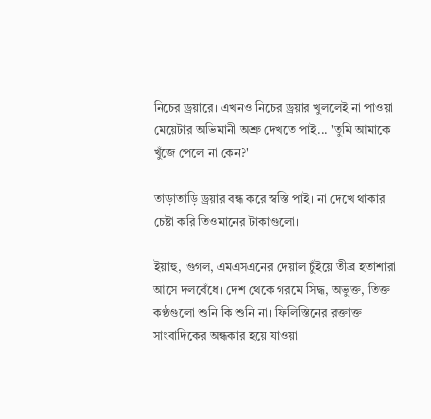নিচের ড্রয়ারে। এখনও নিচের ড্রয়ার খুললেই না পাওয়া মেয়েটার অভিমানী অশ্রু দেখতে পাই... 'তুমি আমাকে খুঁজে পেলে না কেন?'

তাড়াতাড়ি ড্রয়ার বন্ধ করে স্বস্তি পাই। না দেখে থাকার চেষ্টা করি তিওমানের টাকাগুলো।

ইয়াহু, গুগল, এমএসএনের দেয়াল চুঁইয়ে তীব্র হতাশারা আসে দলবেঁধে। দেশ থেকে গরমে সিদ্ধ, অভুক্ত, তিক্ত কণ্ঠগুলো শুনি কি শুনি না। ফিলিস্তিনের রক্তাক্ত সাংবাদিকের অন্ধকার হয়ে যাওয়া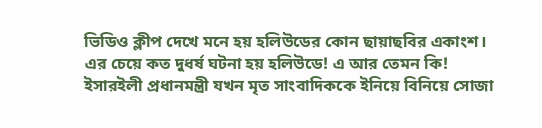ভিডিও ক্লীপ দেখে মনে হয় হলিউডের কোন ছায়াছবির একাংশ। এর চেয়ে কত দুধর্ষ ঘটনা হয় হলিউডে! এ আর তেমন কি! ইসারইলী প্রধানমন্ত্রী যখন মৃত সাংবাদিককে ইনিয়ে বিনিয়ে সোজা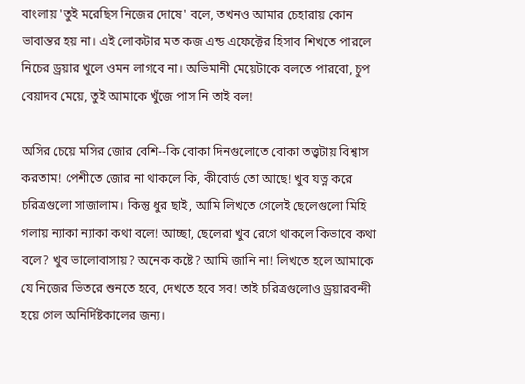বাংলায় 'তুই মরেছিস নিজের দোষে' বলে, তখনও আমার চেহারায় কোন ভাবান্তর হয় না। এই লোকটার মত কজ এন্ড এফেক্টের হিসাব শিখতে পারলে নিচের ড্রয়ার খুলে ওমন লাগবে না। অভিমানী মেয়েটাকে বলতে পারবো, চুপ বেয়াদব মেয়ে, তুই আমাকে খুঁজে পাস নি তাই বল!

অসির চেয়ে মসির জোর বেশি--কি বোকা দিনগুলোতে বোকা তত্ত্বটায় বিশ্বাস করতাম! পেশীতে জোর না থাকলে কি, কীবোর্ড তো আছে! খুব যত্ন করে চরিত্রগুলো সাজালাম। কিন্তু ধুর ছাই, আমি লিখতে গেলেই ছেলেগুলো মিহি গলায় ন্যাকা ন্যাকা কথা বলে! আচ্ছা, ছেলেরা খুব রেগে থাকলে কিভাবে কথা বলে? খুব ভালোবাসায়? অনেক কষ্টে? আমি জানি না! লিখতে হলে আমাকে যে নিজের ভিতরে শুনতে হবে, দেখতে হবে সব! তাই চরিত্রগুলোও ড্রয়ারবন্দী হয়ে গেল অনির্দিষ্টকালের জন্য।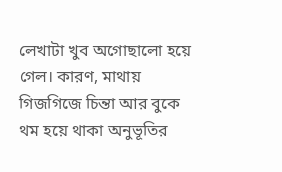লেখাটা খুব অগোছালো হয়ে গেল। কারণ, মাথায় গিজগিজে চিন্তা আর বুকে থম হয়ে থাকা অনুভূতির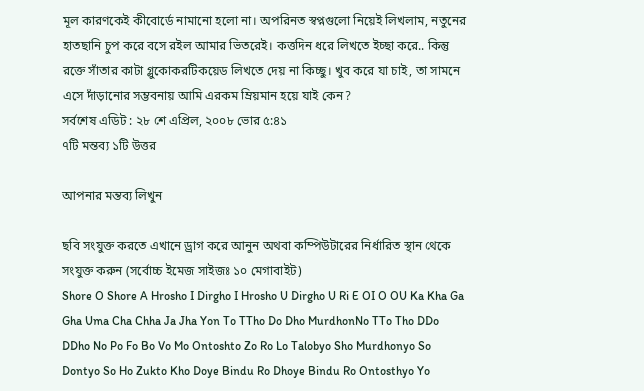মূল কারণকেই কীবোর্ডে নামানো হলো না। অপরিনত স্বপ্নগুলো নিয়েই লিখলাম, নতুনের হাতছানি চুপ করে বসে রইল আমার ভিতরেই। কত্তদিন ধরে লিখতে ইচ্ছা করে.. কিন্তু রক্তে সাঁতার কাটা গ্লুকোকরটিকয়েড লিখতে দেয় না কিচ্ছু। খুব করে যা চাই, তা সামনে এসে দাঁড়ানোর সম্ভবনায় আমি এরকম ম্রিয়মান হয়ে যাই কেন?
সর্বশেষ এডিট : ২৮ শে এপ্রিল, ২০০৮ ভোর ৫:৪১
৭টি মন্তব্য ১টি উত্তর

আপনার মন্তব্য লিখুন

ছবি সংযুক্ত করতে এখানে ড্রাগ করে আনুন অথবা কম্পিউটারের নির্ধারিত স্থান থেকে সংযুক্ত করুন (সর্বোচ্চ ইমেজ সাইজঃ ১০ মেগাবাইট)
Shore O Shore A Hrosho I Dirgho I Hrosho U Dirgho U Ri E OI O OU Ka Kha Ga Gha Uma Cha Chha Ja Jha Yon To TTho Do Dho MurdhonNo TTo Tho DDo DDho No Po Fo Bo Vo Mo Ontoshto Zo Ro Lo Talobyo Sho Murdhonyo So Dontyo So Ho Zukto Kho Doye Bindu Ro Dhoye Bindu Ro Ontosthyo Yo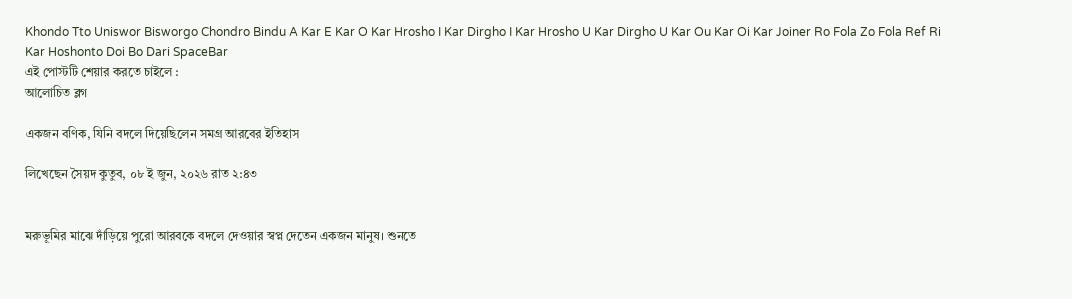Khondo Tto Uniswor Bisworgo Chondro Bindu A Kar E Kar O Kar Hrosho I Kar Dirgho I Kar Hrosho U Kar Dirgho U Kar Ou Kar Oi Kar Joiner Ro Fola Zo Fola Ref Ri Kar Hoshonto Doi Bo Dari SpaceBar
এই পোস্টটি শেয়ার করতে চাইলে :
আলোচিত ব্লগ

একজন বণিক, যিনি বদলে দিয়েছিলেন সমগ্র আরবের ইতিহাস

লিখেছেন সৈয়দ কুতুব, ০৮ ই জুন, ২০২৬ রাত ২:৪৩


মরুভূমির মাঝে দাঁড়িয়ে পুরো আরবকে বদলে দেওয়ার স্বপ্ন দেতেন একজন মানুষ। শুনতে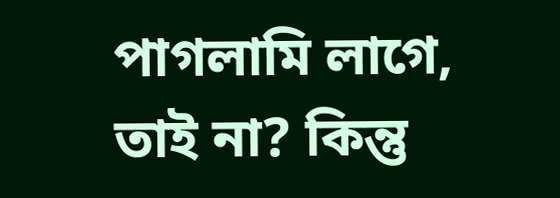পাগলামি লাগে, তাই না? কিন্তু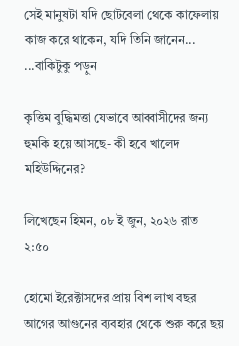সেই মানুষটা যদি ছোটবেলা থেকে কাফেলায় কাজ করে থাকেন, যদি তিনি জানেন... ...বাকিটুকু পড়ুন

কৃত্তিম বুদ্ধিমত্তা যেভাবে আব্বাসীদের জন্য হুমকি হয়ে আসছে- কী হবে খালেদ মহিউদ্দিনের?

লিখেছেন হিমন, ০৮ ই জুন, ২০২৬ রাত ২:৫০

হোমো ইরেক্টাসদের প্রায় বিশ লাখ বছর আগের আগুনের ব্যবহার থেকে শুরু করে ছয়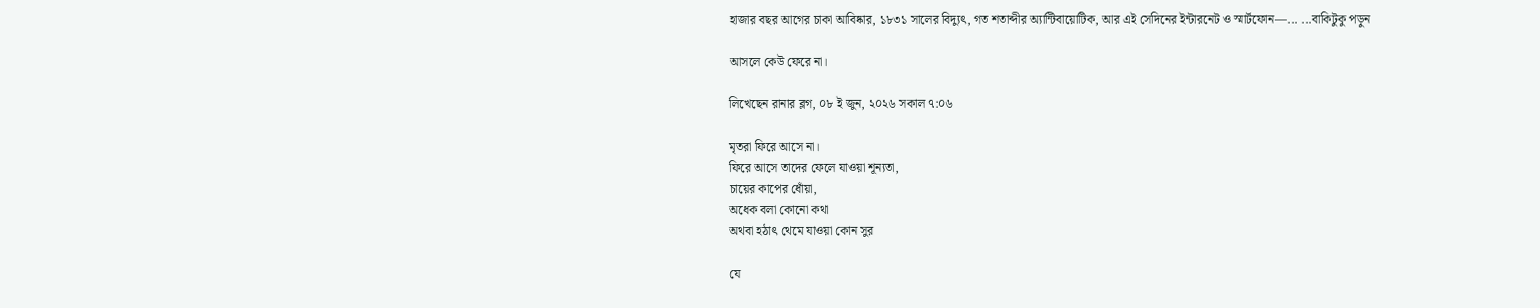হাজার বছর আগের চাকা আবিষ্কার, ১৮৩১ সালের বিদ্যুৎ, গত শতাব্দীর অ্যান্টিবায়োটিক, আর এই সেদিনের ইন্টারনেট ও স্মার্টফোন—... ...বাকিটুকু পড়ুন

আসলে কেউ ফেরে না।

লিখেছেন রানার ব্লগ, ০৮ ই জুন, ২০২৬ সকাল ৭:০৬

মৃতরা ফিরে আসে না।
ফিরে আসে তাদের ফেলে যাওয়া শূন্যতা,
চায়ের কাপের ধোঁয়া,
অধেক বলা কোনো কথা
অথবা হঠাৎ থেমে যাওয়া কোন সুর

যে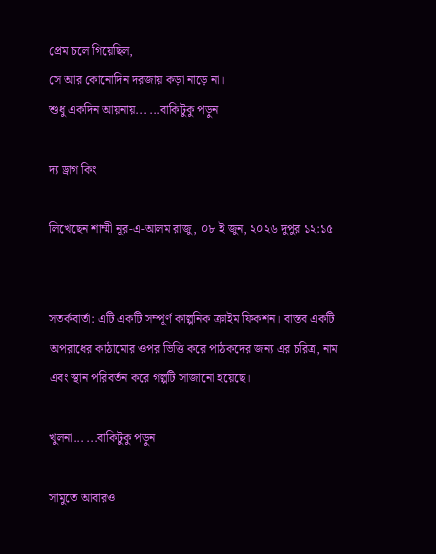প্রেম চলে গিয়েছিল,
সে আর কোনোদিন দরজায় কড়া নাড়ে না।
শুধু একদিন আয়নায়... ...বাকিটুকু পড়ুন

দ্য ড্রাগ কিং

লিখেছেন শাম্মী নূর-এ-আলম রাজু, ০৮ ই জুন, ২০২৬ দুপুর ১২:১৫


সতর্কবার্তা: এটি একটি সম্পূর্ণ কাল্পনিক ক্রাইম ফিকশন। বাস্তব একটি অপরাধের কাঠামোর ওপর ভিত্তি করে পাঠকদের জন্য এর চরিত্র, নাম এবং স্থান পরিবর্তন করে গল্পটি সাজানো হয়েছে।

খুলনা... ...বাকিটুকু পড়ুন

সামুতে আবারও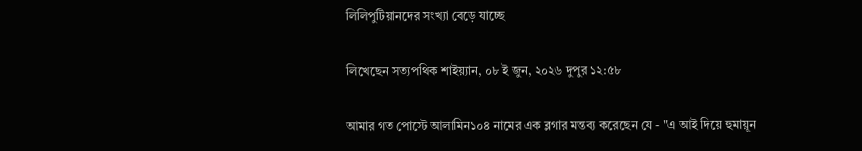লিলিপুটিয়ানদের সংখ্যা বেড়ে যাচ্ছে

লিখেছেন সত্যপথিক শাইয়্যান, ০৮ ই জুন, ২০২৬ দুপুর ১২:৫৮

আমার গত পোস্টে আলামিন১০৪ নামের এক ব্লগার মন্তব্য করেছেন যে - "এ আই দিয়ে হুমায়ূন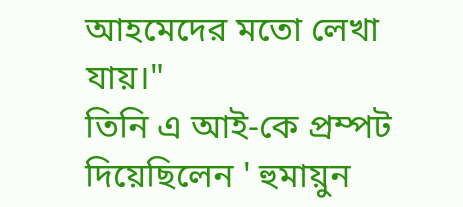আহমেদের মতো লেখা যায়।"
তিনি এ আই-কে প্রম্পট দিয়েছিলেন ' হুমায়ুন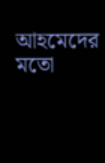আহমেদের মতো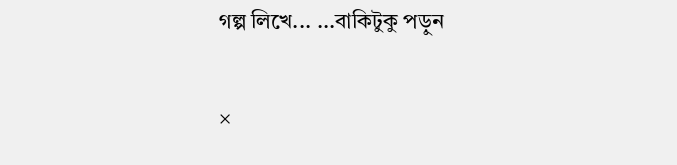গল্প লিখে... ...বাকিটুকু পড়ুন

×